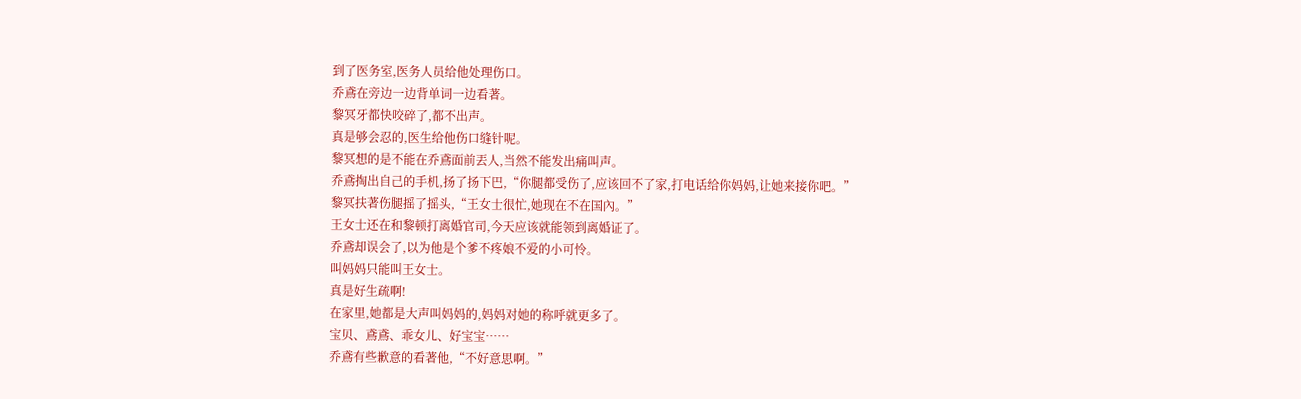到了医务室,医务人员给他处理伤口。
乔鳶在旁边一边背单词一边看著。
黎冥牙都快咬碎了,都不出声。
真是够会忍的,医生给他伤口缝针呢。
黎冥想的是不能在乔鳶面前丟人,当然不能发出痛叫声。
乔鳶掏出自己的手机,扬了扬下巴,“你腿都受伤了,应该回不了家,打电话给你妈妈,让她来接你吧。”
黎冥扶著伤腿摇了摇头,“王女士很忙,她现在不在国內。”
王女士还在和黎顿打离婚官司,今天应该就能领到离婚证了。
乔鳶却误会了,以为他是个爹不疼娘不爱的小可怜。
叫妈妈只能叫王女士。
真是好生疏啊!
在家里,她都是大声叫妈妈的,妈妈对她的称呼就更多了。
宝贝、鳶鳶、乖女儿、好宝宝……
乔鳶有些歉意的看著他,“不好意思啊。”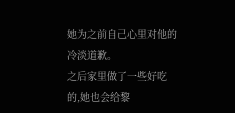她为之前自己心里对他的冷淡道歉。
之后家里做了一些好吃的,她也会给黎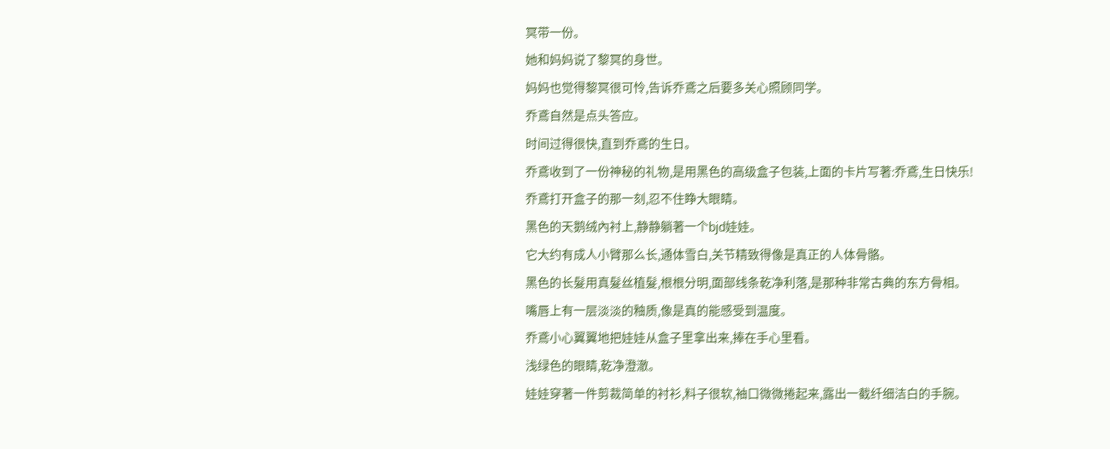冥带一份。
她和妈妈说了黎冥的身世。
妈妈也觉得黎冥很可怜,告诉乔鳶之后要多关心照顾同学。
乔鳶自然是点头答应。
时间过得很快,直到乔鳶的生日。
乔鳶收到了一份神秘的礼物,是用黑色的高级盒子包装,上面的卡片写著:乔鳶,生日快乐!
乔鳶打开盒子的那一刻,忍不住睁大眼睛。
黑色的天鹅绒內衬上,静静躺著一个bjd娃娃。
它大约有成人小臂那么长,通体雪白,关节精致得像是真正的人体骨骼。
黑色的长髮用真髮丝植髮,根根分明,面部线条乾净利落,是那种非常古典的东方骨相。
嘴唇上有一层淡淡的釉质,像是真的能感受到温度。
乔鳶小心翼翼地把娃娃从盒子里拿出来,捧在手心里看。
浅绿色的眼睛,乾净澄澈。
娃娃穿著一件剪裁简单的衬衫,料子很软,袖口微微捲起来,露出一截纤细洁白的手腕。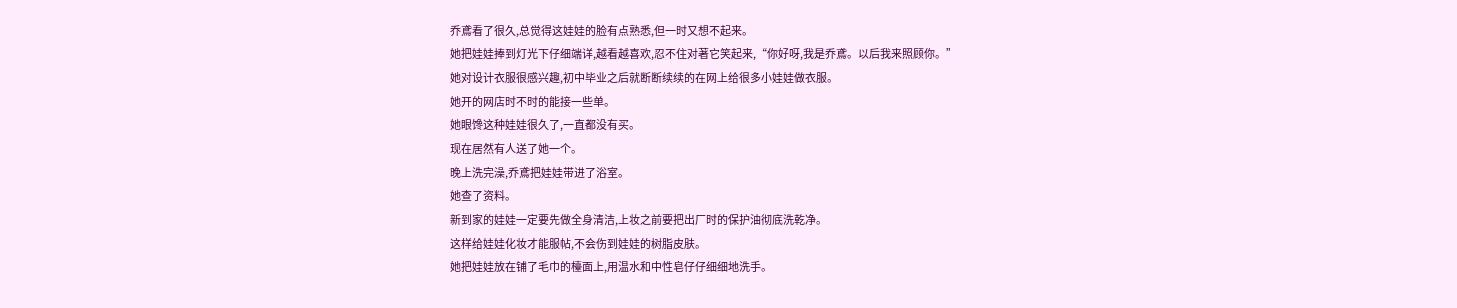乔鳶看了很久,总觉得这娃娃的脸有点熟悉,但一时又想不起来。
她把娃娃捧到灯光下仔细端详,越看越喜欢,忍不住对著它笑起来,“你好呀,我是乔鳶。以后我来照顾你。”
她对设计衣服很感兴趣,初中毕业之后就断断续续的在网上给很多小娃娃做衣服。
她开的网店时不时的能接一些单。
她眼馋这种娃娃很久了,一直都没有买。
现在居然有人送了她一个。
晚上洗完澡,乔鳶把娃娃带进了浴室。
她查了资料。
新到家的娃娃一定要先做全身清洁,上妆之前要把出厂时的保护油彻底洗乾净。
这样给娃娃化妆才能服帖,不会伤到娃娃的树脂皮肤。
她把娃娃放在铺了毛巾的檯面上,用温水和中性皂仔仔细细地洗手。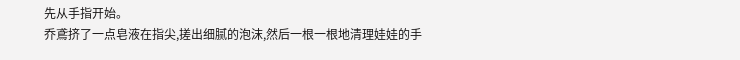先从手指开始。
乔鳶挤了一点皂液在指尖,搓出细腻的泡沫,然后一根一根地清理娃娃的手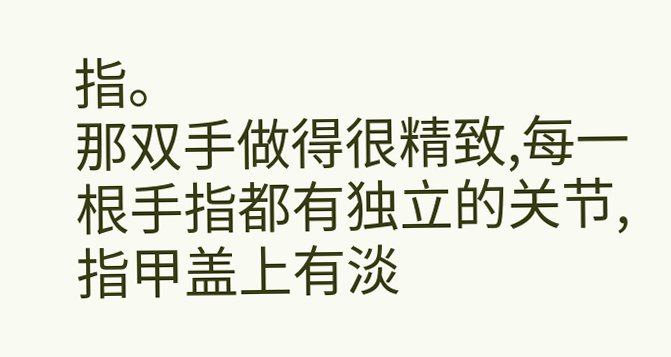指。
那双手做得很精致,每一根手指都有独立的关节,指甲盖上有淡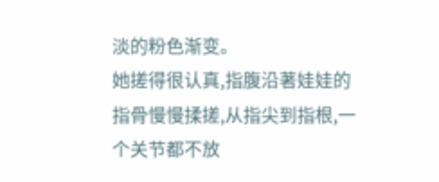淡的粉色渐变。
她搓得很认真,指腹沿著娃娃的指骨慢慢揉搓,从指尖到指根,一个关节都不放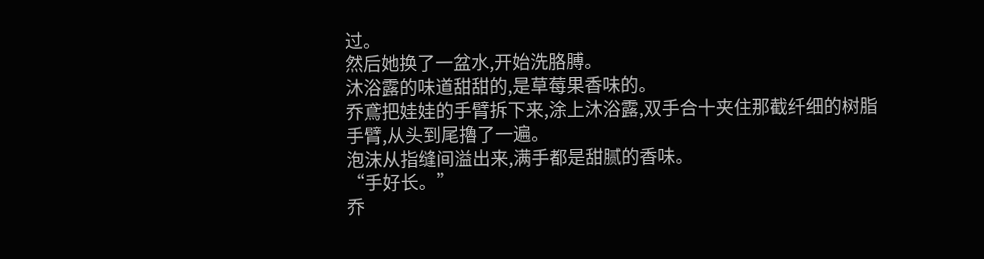过。
然后她换了一盆水,开始洗胳膊。
沐浴露的味道甜甜的,是草莓果香味的。
乔鳶把娃娃的手臂拆下来,涂上沐浴露,双手合十夹住那截纤细的树脂手臂,从头到尾擼了一遍。
泡沫从指缝间溢出来,满手都是甜腻的香味。
“手好长。”
乔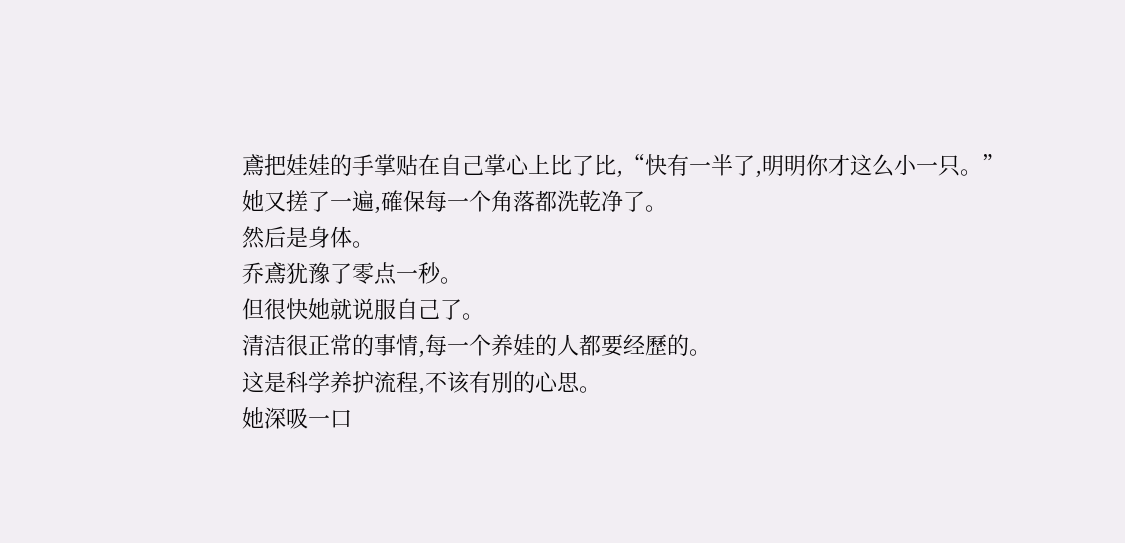鳶把娃娃的手掌贴在自己掌心上比了比,“快有一半了,明明你才这么小一只。”
她又搓了一遍,確保每一个角落都洗乾净了。
然后是身体。
乔鳶犹豫了零点一秒。
但很快她就说服自己了。
清洁很正常的事情,每一个养娃的人都要经歷的。
这是科学养护流程,不该有別的心思。
她深吸一口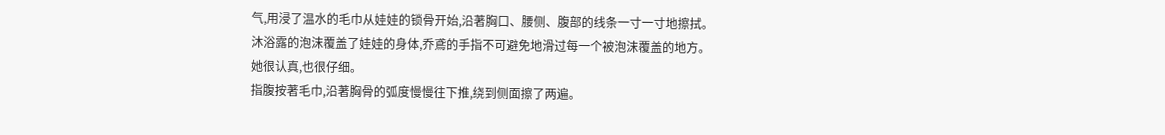气,用浸了温水的毛巾从娃娃的锁骨开始,沿著胸口、腰侧、腹部的线条一寸一寸地擦拭。
沐浴露的泡沫覆盖了娃娃的身体,乔鳶的手指不可避免地滑过每一个被泡沫覆盖的地方。
她很认真,也很仔细。
指腹按著毛巾,沿著胸骨的弧度慢慢往下推,绕到侧面擦了两遍。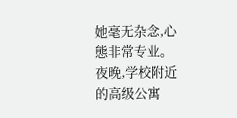她毫无杂念,心態非常专业。
夜晚,学校附近的高级公寓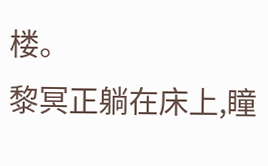楼。
黎冥正躺在床上,瞳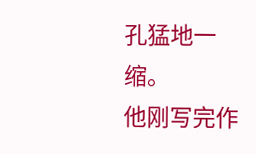孔猛地一缩。
他刚写完作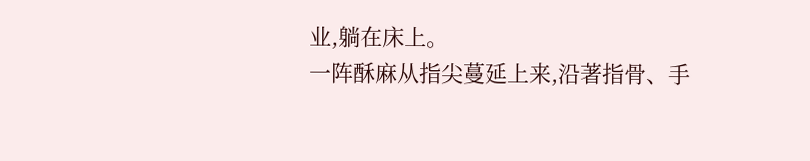业,躺在床上。
一阵酥麻从指尖蔓延上来,沿著指骨、手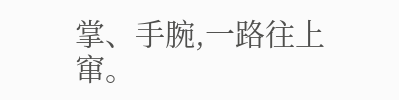掌、手腕,一路往上窜。